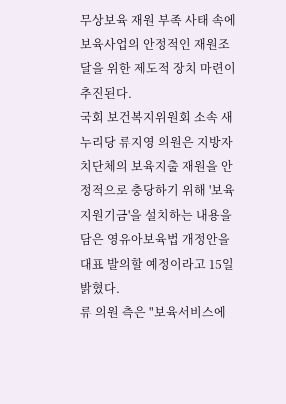무상보육 재원 부족 사태 속에 보육사업의 안정적인 재원조달을 위한 제도적 장치 마련이 추진된다.
국회 보건복지위원회 소속 새누리당 류지영 의원은 지방자치단체의 보육지출 재원을 안정적으로 충당하기 위해 '보육지원기금'을 설치하는 내용을 담은 영유아보육법 개정안을 대표 발의할 예정이라고 15일 밝혔다.
류 의원 측은 "보육서비스에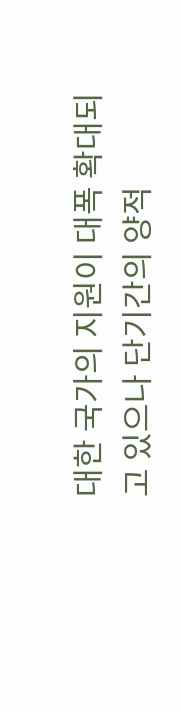대한 국가의 지원이 대폭 확대되고 있으나 단기간의 양적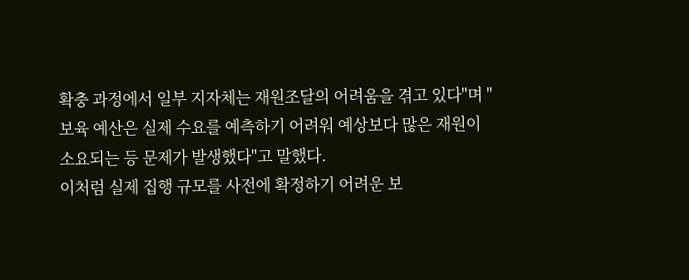확충 과정에서 일부 지자체는 재원조달의 어려움을 겪고 있다"며 "보육 예산은 실제 수요를 예측하기 어려워 예상보다 많은 재원이 소요되는 등 문제가 발생했다"고 말했다.
이처럼 실제 집행 규모를 사전에 확정하기 어려운 보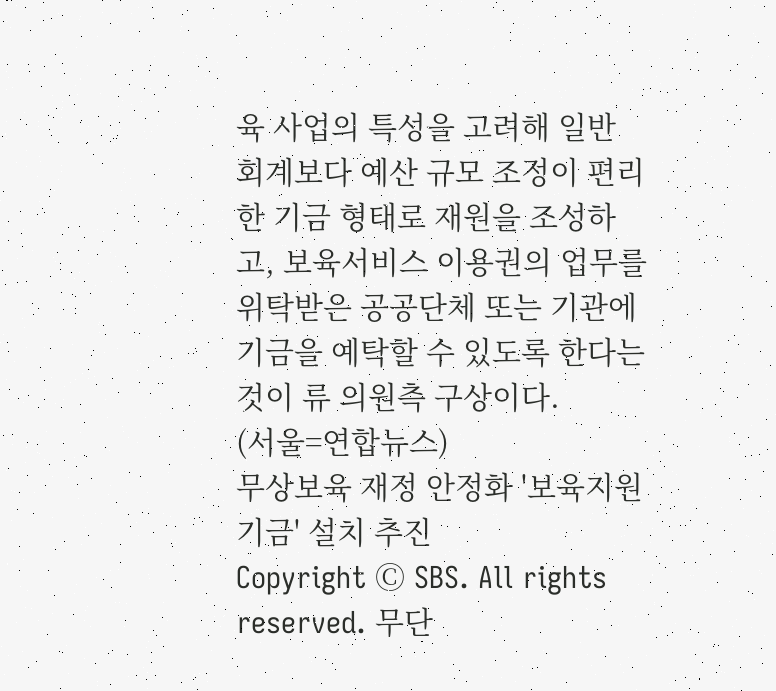육 사업의 특성을 고려해 일반 회계보다 예산 규모 조정이 편리한 기금 형태로 재원을 조성하고, 보육서비스 이용권의 업무를 위탁받은 공공단체 또는 기관에 기금을 예탁할 수 있도록 한다는 것이 류 의원측 구상이다.
(서울=연합뉴스)
무상보육 재정 안정화 '보육지원기금' 설치 추진
Copyright Ⓒ SBS. All rights reserved. 무단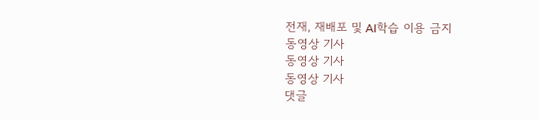전재, 재배포 및 AI학습 이용 금지
동영상 기사
동영상 기사
동영상 기사
댓글